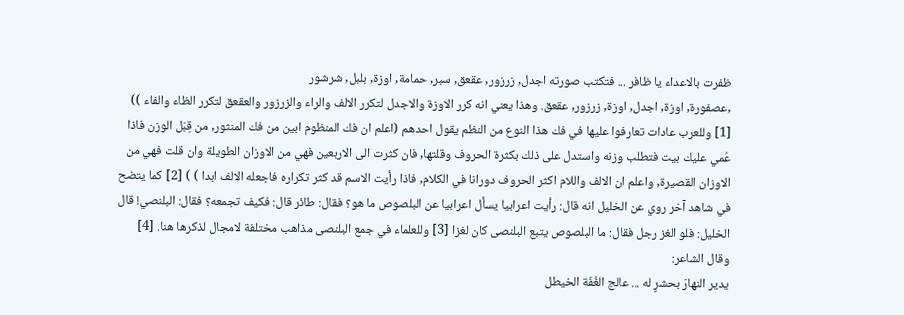ظفرت بالاعداء يا ظافر ... فتكتب صورته اجدل, زرزور, عقعق, سبر, حمامة, اوزة, بلبل, شرشور
,عصفورة, اوزة, اجدل, اوزة, زرزور, عقعق. وهذا يعني انه كرر الاوزة والاجدل لتكرر الالف والراء والزرزور والعقعق لتكرر الظاء والفاء )) [1] وللعرب عادات تعارفوا عليها في فك هذا النوع من النظم يقول احدهم (اعلم ان فك المنظوم ابين من فك المنثور, من قِبَل الوزن فاذا عُمي عليك بيت فتطلب وزنه واستدل على ذلك بكثرة الحروف وقلتها, فان كثرت الى الاربعين فهي من الاوزان الطويلة وان قلت فهي من الاوزان القصيرة, واعلم ان الالف واللام اكثر الحروف دورانا في الكلام, فاذا رأيت الاسم قد كثر تكراره فاجعله الالف ابدا ) ) [2] كما يتضح في شاهد آخر روي عن الخليل انه قال: رأيت اعرابيا يسأل اعرابيا عن البلصوص ما هو؟ فقال: طائر قال: فكيف تجمعه؟ فقال: البلنصي! قال الخليل: فلو الغز رجل فقال: ما البلصوص يتبع البلنصى كان لغزا [3] وللعلماء في جمع البلنصى مذاهب مختلفة لامجال لذكرها هنا. [4]
وقال الشاعر:
يدير النهارَ بحشرٍ له ... عالج الغُفَة الخيطل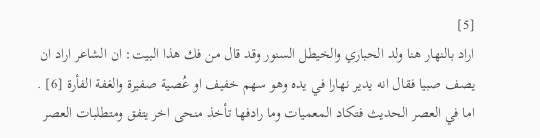[5]
اراد بالنهار هنا ولد الحباري والخيطل السنور وقد قال من فك هذا البيت: ان الشاعر اراد ان يصف صبيا فقال انه يدير نهارا في يده وهو سهم خفيف او عُصية صفيرة والغفة الفأرة [6] .
اما في العصر الحديث فتكاد المعميات وما رادفها تأخذ منحى اخر يتفق ومتطلبات العصر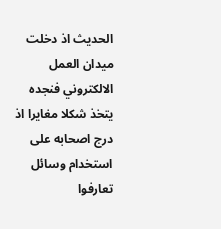الحديث اذ دخلت ميدان العمل الالكتروني فنجده يتخذ شكلا مغايرا اذ درج اصحابه على استخدام وسائل تعارفوا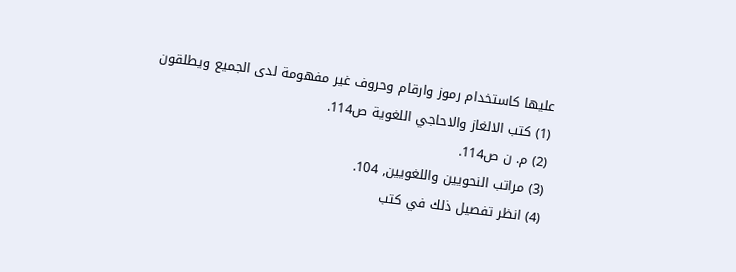عليها كاستخدام رموز وارقام وحروف غير مفهومة لدى الجميع ويطلقون
(1) كتب الالغاز والاحاجي اللغوية ص114.
(2) م. ن ص114.
(3) مراتب النحويين واللغويين, 104.
(4) انظر تفصيل ذلك في كتب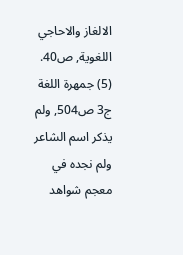الالغاز والاحاجي اللغوية, ص40.
(5) جمهرة اللغة ج3 ص504, ولم يذكر اسم الشاعر ولم نجده في معجم شواهد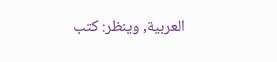العربية, وينظر: كتب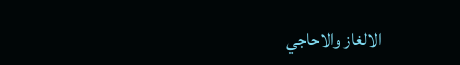الالغاز والاحاجي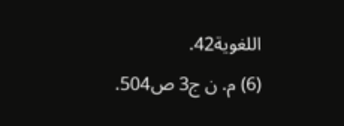اللغوية42.
(6) م. ن ج3 ص504.